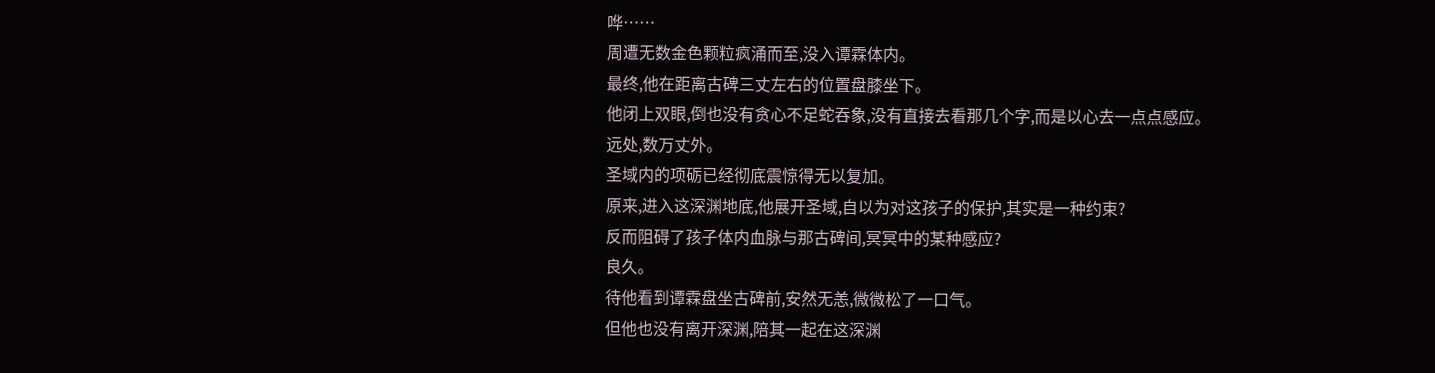哗……
周遭无数金色颗粒疯涌而至,没入谭霖体内。
最终,他在距离古碑三丈左右的位置盘膝坐下。
他闭上双眼,倒也没有贪心不足蛇吞象,没有直接去看那几个字,而是以心去一点点感应。
远处,数万丈外。
圣域内的项砺已经彻底震惊得无以复加。
原来,进入这深渊地底,他展开圣域,自以为对这孩子的保护,其实是一种约束?
反而阻碍了孩子体内血脉与那古碑间,冥冥中的某种感应?
良久。
待他看到谭霖盘坐古碑前,安然无恙,微微松了一口气。
但他也没有离开深渊,陪其一起在这深渊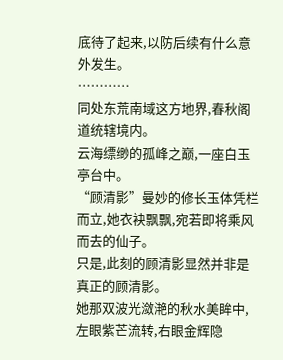底待了起来,以防后续有什么意外发生。
…………
同处东荒南域这方地界,春秋阁道统辖境内。
云海缥缈的孤峰之巅,一座白玉亭台中。
“顾清影”曼妙的修长玉体凭栏而立,她衣袂飘飘,宛若即将乘风而去的仙子。
只是,此刻的顾清影显然并非是真正的顾清影。
她那双波光潋滟的秋水美眸中,左眼紫芒流转,右眼金辉隐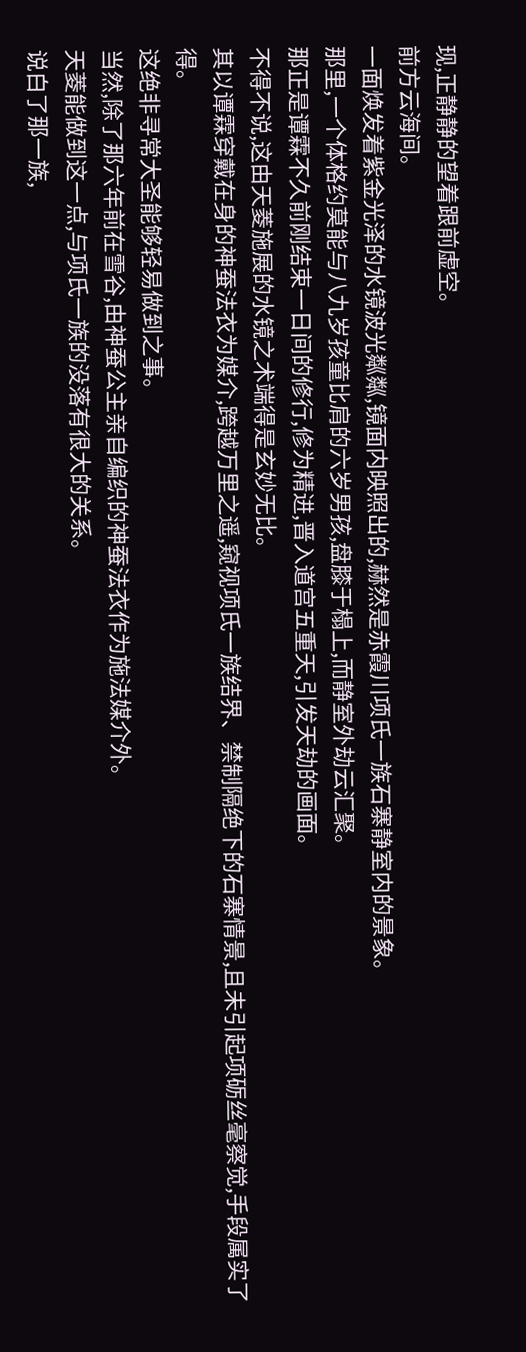现,正静静的望着跟前虚空。
前方云海间。
一面焕发着紫金光泽的水镜波光粼粼,镜面内映照出的,赫然是赤霞川项氏一族石寨静室内的景象。
那里,一个体格约莫能与八九岁孩童比肩的六岁男孩,盘膝于榻上,而静室外劫云汇聚。
那正是谭霖不久前刚结束一日间的修行,修为精进,晋入道宫五重天,引发天劫的画面。
不得不说,这由天菱施展的水镜之术端得是玄妙无比。
其以谭霖穿戴在身的神蚕法衣为媒介,跨越万里之遥,窥视项氏一族结界、禁制隔绝下的石寨情景,且未引起项砺丝毫察觉,手段属实了得。
这绝非寻常大圣能够轻易做到之事。
当然,除了那六年前在雪谷,由神蚕公主亲自编织的神蚕法衣作为施法媒介外。
天菱能做到这一点,与项氏一族的没落有很大的关系。
说白了那一族,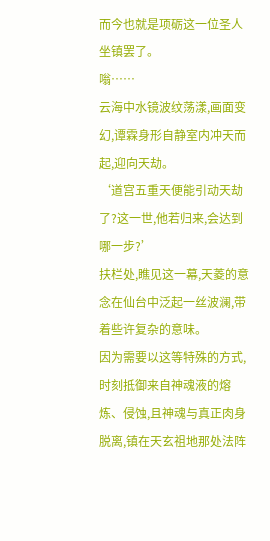而今也就是项砺这一位圣人坐镇罢了。
嗡……
云海中水镜波纹荡漾,画面变幻,谭霖身形自静室内冲天而起,迎向天劫。
‘道宫五重天便能引动天劫了?这一世,他若归来,会达到哪一步?’
扶栏处,瞧见这一幕,天菱的意念在仙台中泛起一丝波澜,带着些许复杂的意味。
因为需要以这等特殊的方式,时刻抵御来自神魂液的熔炼、侵蚀,且神魂与真正肉身脱离,镇在天玄祖地那处法阵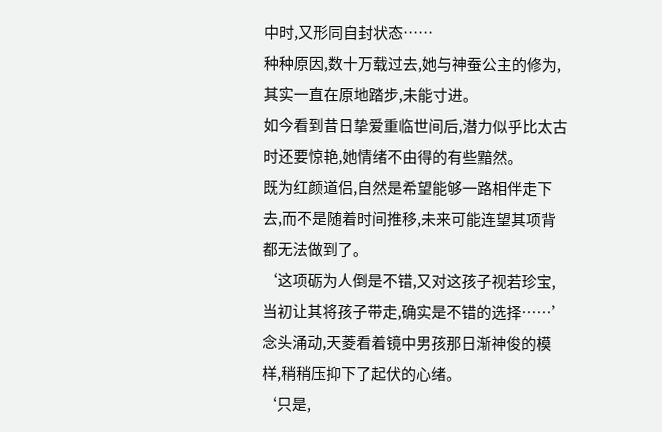中时,又形同自封状态……
种种原因,数十万载过去,她与神蚕公主的修为,其实一直在原地踏步,未能寸进。
如今看到昔日挚爱重临世间后,潜力似乎比太古时还要惊艳,她情绪不由得的有些黯然。
既为红颜道侣,自然是希望能够一路相伴走下去,而不是随着时间推移,未来可能连望其项背都无法做到了。
‘这项砺为人倒是不错,又对这孩子视若珍宝,当初让其将孩子带走,确实是不错的选择……’
念头涌动,天菱看着镜中男孩那日渐神俊的模样,稍稍压抑下了起伏的心绪。
‘只是,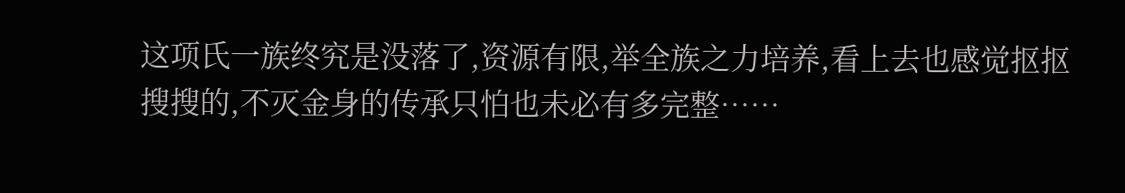这项氏一族终究是没落了,资源有限,举全族之力培养,看上去也感觉抠抠搜搜的,不灭金身的传承只怕也未必有多完整……